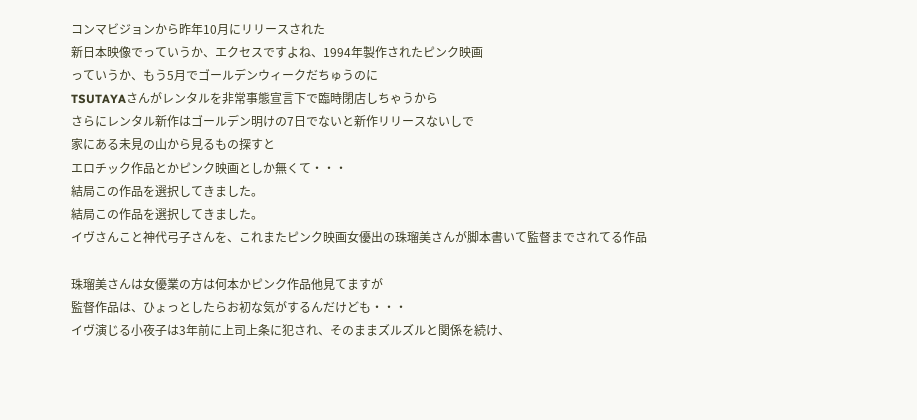コンマビジョンから昨年10月にリリースされた
新日本映像でっていうか、エクセスですよね、1994年製作されたピンク映画
っていうか、もう5月でゴールデンウィークだちゅうのに
TSUTAYAさんがレンタルを非常事態宣言下で臨時閉店しちゃうから
さらにレンタル新作はゴールデン明けの7日でないと新作リリースないしで
家にある未見の山から見るもの探すと
エロチック作品とかピンク映画としか無くて・・・
結局この作品を選択してきました。
結局この作品を選択してきました。
イヴさんこと神代弓子さんを、これまたピンク映画女優出の珠瑠美さんが脚本書いて監督までされてる作品

珠瑠美さんは女優業の方は何本かピンク作品他見てますが
監督作品は、ひょっとしたらお初な気がするんだけども・・・
イヴ演じる小夜子は3年前に上司上条に犯され、そのままズルズルと関係を続け、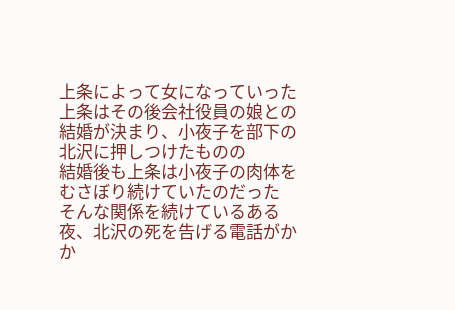上条によって女になっていった
上条はその後会社役員の娘との結婚が決まり、小夜子を部下の北沢に押しつけたものの
結婚後も上条は小夜子の肉体をむさぼり続けていたのだった
そんな関係を続けているある夜、北沢の死を告げる電話がかか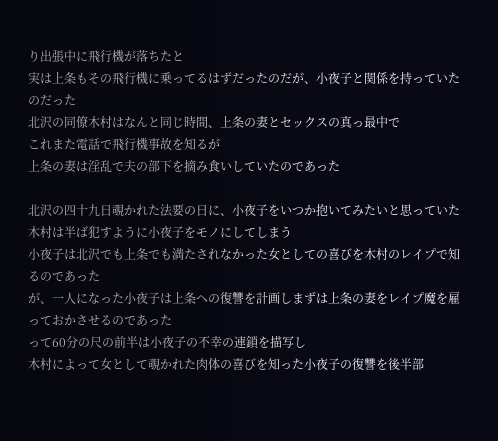り出張中に飛行機が落ちたと
実は上条もその飛行機に乗ってるはずだったのだが、小夜子と関係を持っていたのだった
北沢の同僚木村はなんと同じ時間、上条の妻とセックスの真っ最中で
これまた電話で飛行機事故を知るが
上条の妻は淫乱で夫の部下を摘み食いしていたのであった

北沢の四十九日覗かれた法要の日に、小夜子をいつか抱いてみたいと思っていた木村は半ば犯すように小夜子をモノにしてしまう
小夜子は北沢でも上条でも満たされなかった女としての喜びを木村のレイプで知るのであった
が、一人になった小夜子は上条への復讐を計画しまずは上条の妻をレイプ魔を雇っておかさせるのであった
って60分の尺の前半は小夜子の不幸の連鎖を描写し
木村によって女として覗かれた肉体の喜びを知った小夜子の復讐を後半部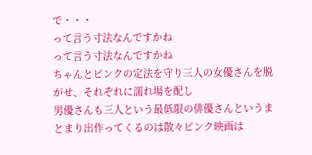で・・・
って言う寸法なんですかね
って言う寸法なんですかね
ちゃんとピンクの定法を守り三人の女優さんを脱がせ、それぞれに濡れ場を配し
男優さんも三人という最低限の俳優さんというまとまり出作ってくるのは散々ピンク映画は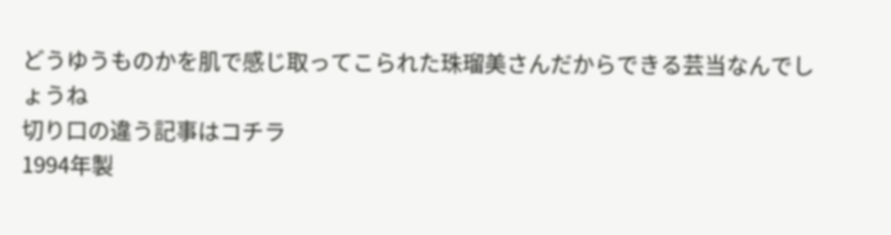どうゆうものかを肌で感じ取ってこられた珠瑠美さんだからできる芸当なんでしょうね
切り口の違う記事はコチラ
1994年製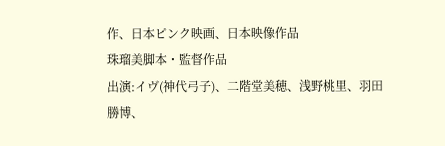作、日本ピンク映画、日本映像作品
珠瑠美脚本・監督作品
出演:イヴ(神代弓子)、二階堂美穂、浅野桃里、羽田勝博、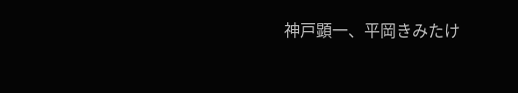神戸顕一、平岡きみたけ